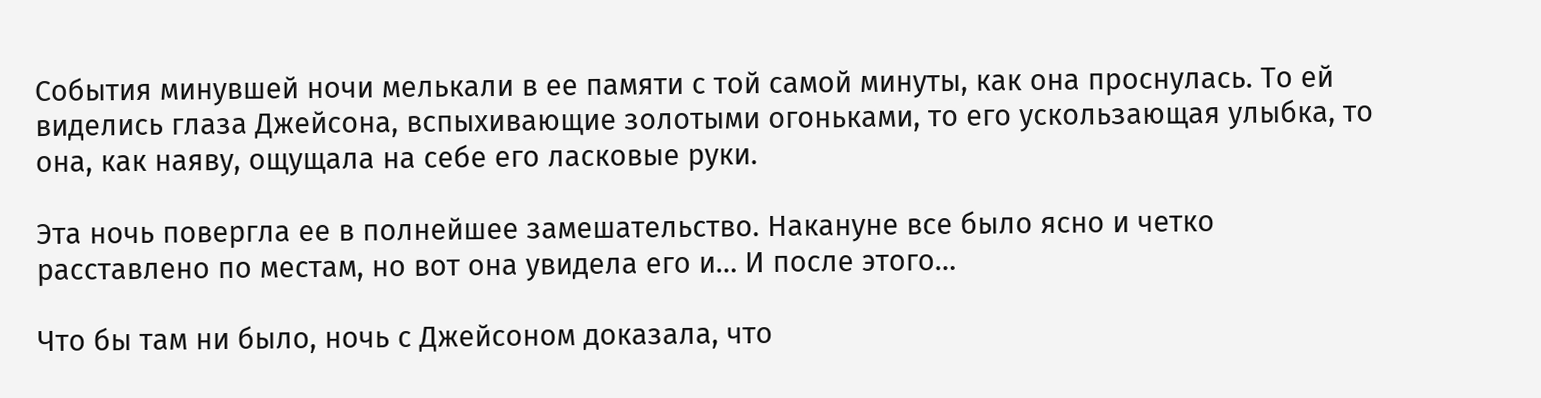События минувшей ночи мелькали в ее памяти с той самой минуты, как она проснулась. То ей виделись глаза Джейсона, вспыхивающие золотыми огоньками, то его ускользающая улыбка, то она, как наяву, ощущала на себе его ласковые руки.

Эта ночь повергла ее в полнейшее замешательство. Накануне все было ясно и четко расставлено по местам, но вот она увидела его и… И после этого…

Что бы там ни было, ночь с Джейсоном доказала, что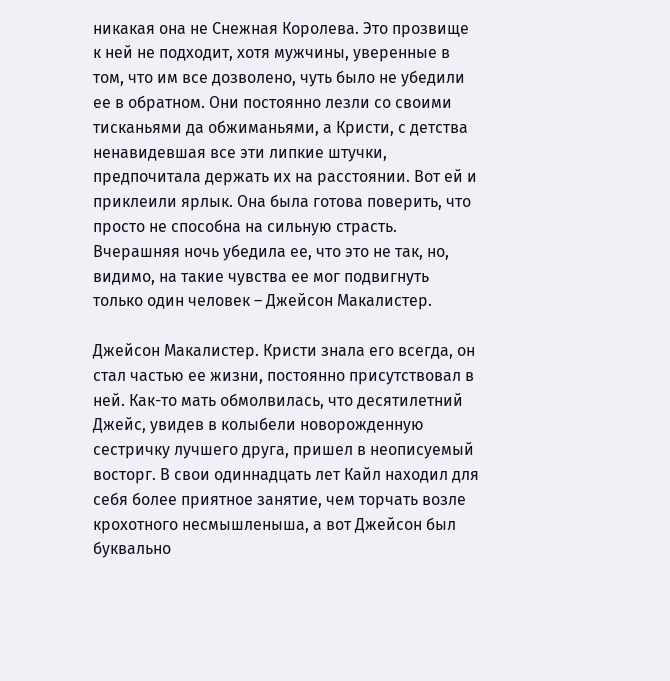никакая она не Снежная Королева. Это прозвище к ней не подходит, хотя мужчины, уверенные в том, что им все дозволено, чуть было не убедили ее в обратном. Они постоянно лезли со своими тисканьями да обжиманьями, а Кристи, с детства ненавидевшая все эти липкие штучки, предпочитала держать их на расстоянии. Вот ей и приклеили ярлык. Она была готова поверить, что просто не способна на сильную страсть. Вчерашняя ночь убедила ее, что это не так, но, видимо, на такие чувства ее мог подвигнуть только один человек – Джейсон Макалистер.

Джейсон Макалистер. Кристи знала его всегда, он стал частью ее жизни, постоянно присутствовал в ней. Как-то мать обмолвилась, что десятилетний Джейс, увидев в колыбели новорожденную сестричку лучшего друга, пришел в неописуемый восторг. В свои одиннадцать лет Кайл находил для себя более приятное занятие, чем торчать возле крохотного несмышленыша, а вот Джейсон был буквально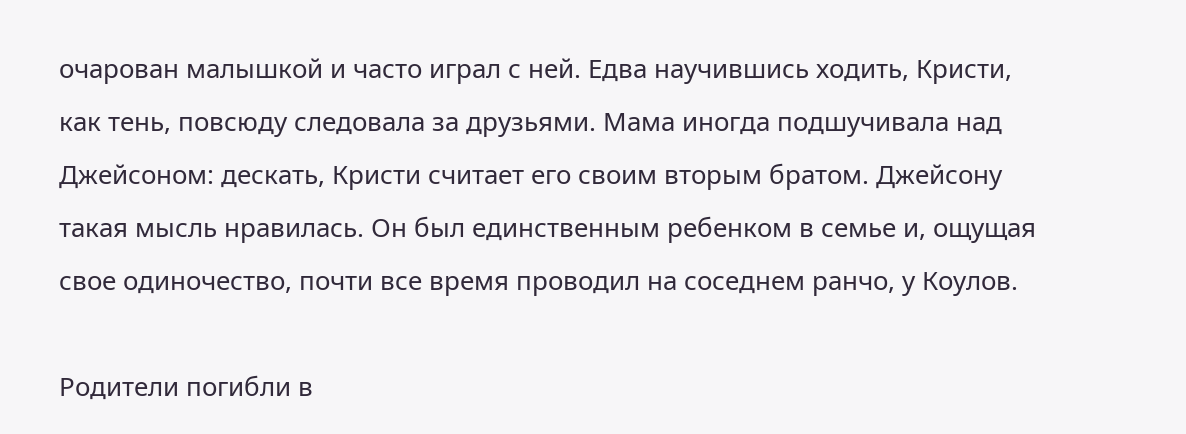очарован малышкой и часто играл с ней. Едва научившись ходить, Кристи, как тень, повсюду следовала за друзьями. Мама иногда подшучивала над Джейсоном: дескать, Кристи считает его своим вторым братом. Джейсону такая мысль нравилась. Он был единственным ребенком в семье и, ощущая свое одиночество, почти все время проводил на соседнем ранчо, у Коулов.

Родители погибли в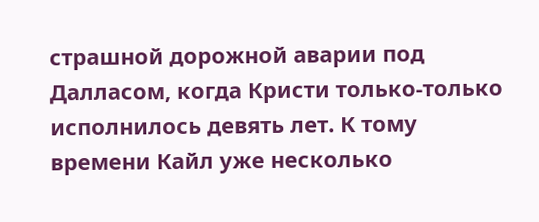страшной дорожной аварии под Далласом, когда Кристи только-только исполнилось девять лет. К тому времени Кайл уже несколько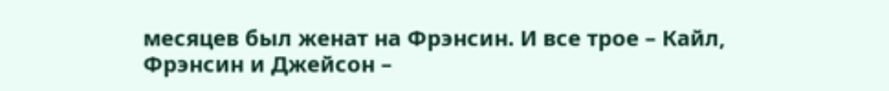месяцев был женат на Фрэнсин. И все трое – Кайл, Фрэнсин и Джейсон –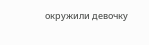окружили девочку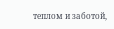теплом и заботой,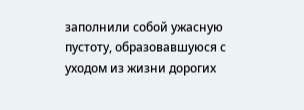заполнили собой ужасную пустоту, образовавшуюся с уходом из жизни дорогих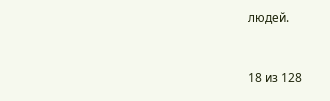людей.



18 из 128